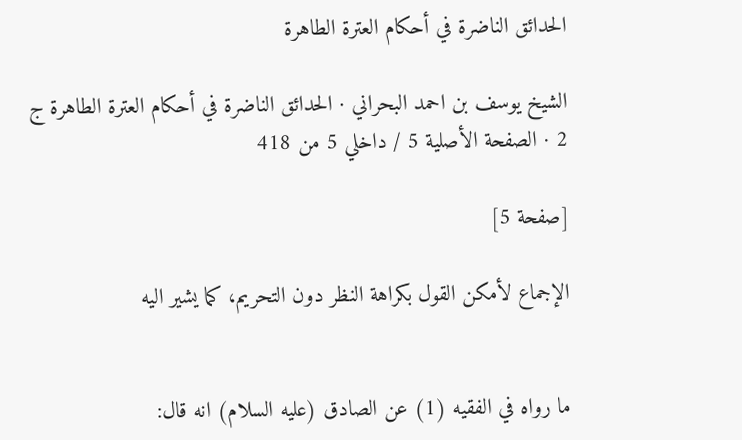الحدائق الناضرة في أحكام العترة الطاهرة

الشيخ يوسف بن احمد البحراني · الحدائق الناضرة في أحكام العترة الطاهرة ج 2 · الصفحة الأصلية 5 / داخلي 5 من 418

[صفحة 5]

الإجماع لأمكن القول بكراهة النظر دون التحريم، كما يشير اليه


ما رواه في الفقيه (1) عن الصادق (عليه السلام) انه قال: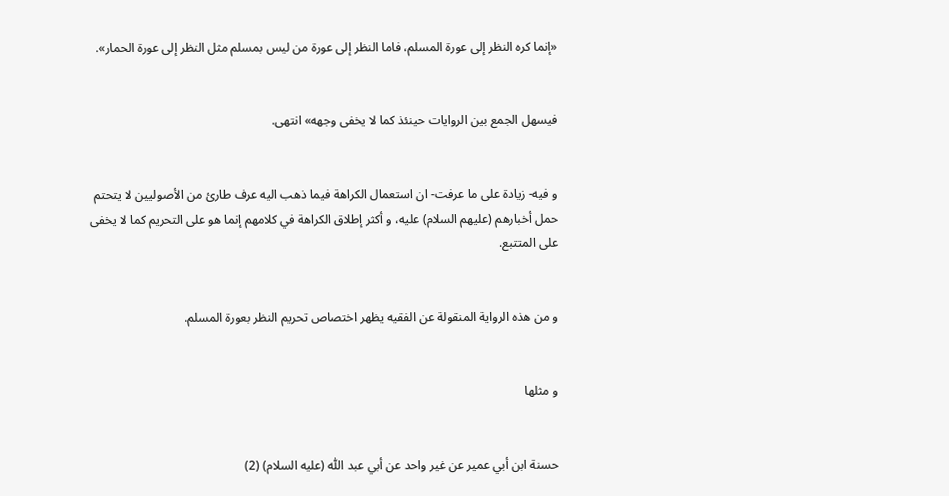«إنما كره النظر إلى عورة المسلم، فاما النظر إلى عورة من ليس بمسلم مثل النظر إلى عورة الحمار».


فيسهل الجمع بين الروايات حينئذ كما لا يخفى وجهه» انتهى.


و فيه- زيادة على ما عرفت- ان استعمال الكراهة فيما ذهب اليه عرف طارئ من الأصوليين لا يتحتم حمل أخبارهم (عليهم السلام) عليه، و أكثر إطلاق الكراهة في كلامهم إنما هو على التحريم كما لا يخفى على المتتبع.


و من هذه الرواية المنقولة عن الفقيه يظهر اختصاص تحريم النظر بعورة المسلم.


و مثلها


حسنة ابن أبي عمير عن غير واحد عن أبي عبد اللّٰه (عليه السلام) (2)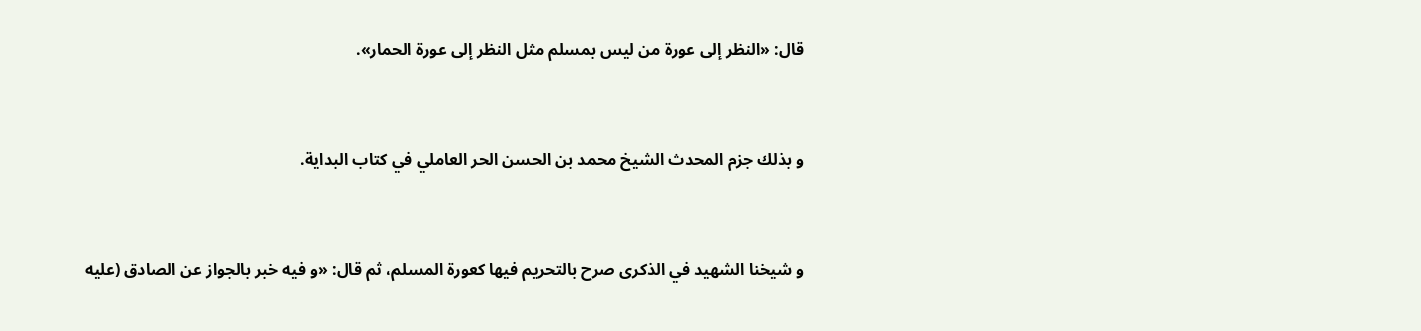قال: «النظر إلى عورة من ليس بمسلم مثل النظر إلى عورة الحمار».


و بذلك جزم المحدث الشيخ محمد بن الحسن الحر العاملي في كتاب البداية.


و شيخنا الشهيد في الذكرى صرح بالتحريم فيها كعورة المسلم، ثم قال: «و فيه خبر بالجواز عن الصادق (عليه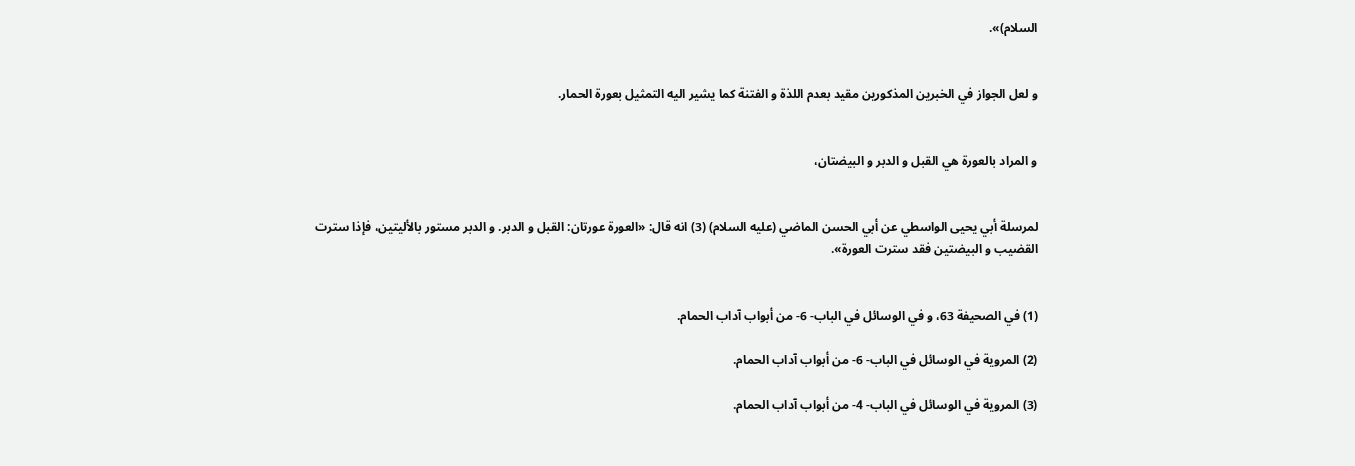السلام)».


و لعل الجواز في الخبرين المذكورين مقيد بعدم اللذة و الفتنة كما يشير اليه التمثيل بعورة الحمار.


و المراد بالعورة هي القبل و الدبر و البيضتان،


لمرسلة أبي يحيى الواسطي عن أبي الحسن الماضي (عليه السلام) (3) انه قال: «العورة عورتان: القبل و الدبر. و الدبر مستور بالأليتين، فإذا سترت القضيب و البيضتين فقد سترت العورة».


(1) في الصحيفة 63، و في الوسائل في الباب- 6- من أبواب آداب الحمام.

(2) المروية في الوسائل في الباب- 6- من أبواب آداب الحمام.

(3) المروية في الوسائل في الباب- 4- من أبواب آداب الحمام.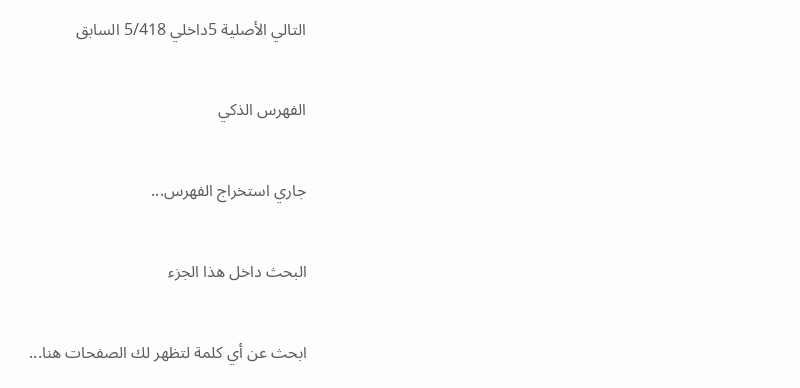التالي الأصلية 5داخلي 5/418 السابق

الفهرس الذكي

جاري استخراج الفهرس...

البحث داخل هذا الجزء

ابحث عن أي كلمة لتظهر لك الصفحات هنا...